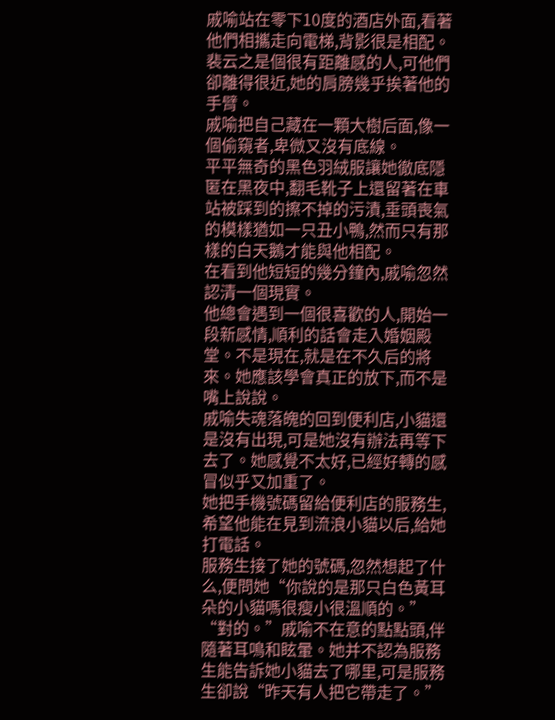戚喻站在零下10度的酒店外面,看著他們相攜走向電梯,背影很是相配。
裴云之是個很有距離感的人,可他們卻離得很近,她的肩膀幾乎挨著他的手臂。
戚喻把自己藏在一顆大樹后面,像一個偷窺者,卑微又沒有底線。
平平無奇的黑色羽絨服讓她徹底隱匿在黑夜中,翻毛靴子上還留著在車站被踩到的擦不掉的污漬,垂頭喪氣的模樣猶如一只丑小鴨,然而只有那樣的白天鵝才能與他相配。
在看到他短短的幾分鐘內,戚喻忽然認清一個現實。
他總會遇到一個很喜歡的人,開始一段新感情,順利的話會走入婚姻殿堂。不是現在,就是在不久后的將來。她應該學會真正的放下,而不是嘴上說說。
戚喻失魂落魄的回到便利店,小貓還是沒有出現,可是她沒有辦法再等下去了。她感覺不太好,已經好轉的感冒似乎又加重了。
她把手機號碼留給便利店的服務生,希望他能在見到流浪小貓以后,給她打電話。
服務生接了她的號碼,忽然想起了什么,便問她“你說的是那只白色黃耳朵的小貓嗎很瘦小很溫順的。”
“對的。”戚喻不在意的點點頭,伴隨著耳鳴和眩暈。她并不認為服務生能告訴她小貓去了哪里,可是服務生卻說“昨天有人把它帶走了。”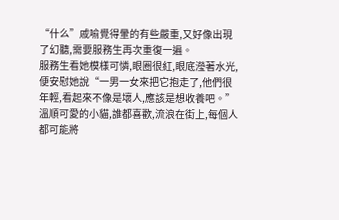“什么”戚喻覺得暈的有些嚴重,又好像出現了幻聽,需要服務生再次重復一遍。
服務生看她模樣可憐,眼圈很紅,眼底瀅著水光,便安慰她說“一男一女來把它抱走了,他們很年輕,看起來不像是壞人,應該是想收養吧。”
溫順可愛的小貓,誰都喜歡,流浪在街上,每個人都可能將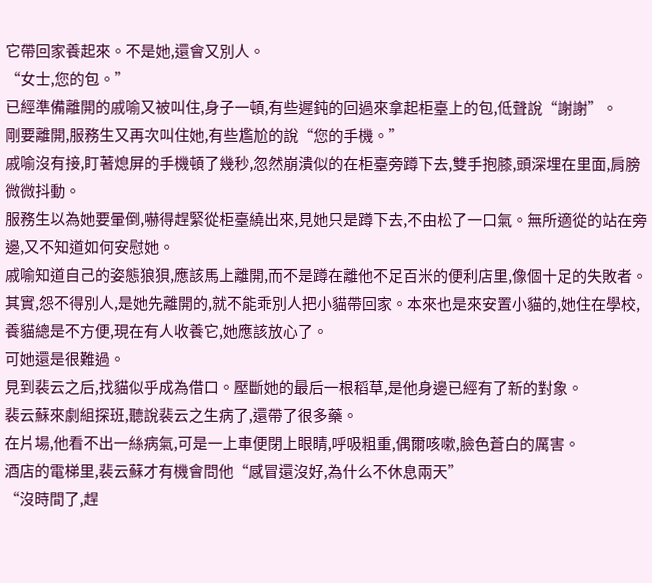它帶回家養起來。不是她,還會又別人。
“女士,您的包。”
已經準備離開的戚喻又被叫住,身子一頓,有些遲鈍的回過來拿起柜臺上的包,低聲說“謝謝”。
剛要離開,服務生又再次叫住她,有些尷尬的說“您的手機。”
戚喻沒有接,盯著熄屏的手機頓了幾秒,忽然崩潰似的在柜臺旁蹲下去,雙手抱膝,頭深埋在里面,肩膀微微抖動。
服務生以為她要暈倒,嚇得趕緊從柜臺繞出來,見她只是蹲下去,不由松了一口氣。無所適從的站在旁邊,又不知道如何安慰她。
戚喻知道自己的姿態狼狽,應該馬上離開,而不是蹲在離他不足百米的便利店里,像個十足的失敗者。
其實,怨不得別人,是她先離開的,就不能乖別人把小貓帶回家。本來也是來安置小貓的,她住在學校,養貓總是不方便,現在有人收養它,她應該放心了。
可她還是很難過。
見到裴云之后,找貓似乎成為借口。壓斷她的最后一根稻草,是他身邊已經有了新的對象。
裴云蘇來劇組探班,聽說裴云之生病了,還帶了很多藥。
在片場,他看不出一絲病氣,可是一上車便閉上眼睛,呼吸粗重,偶爾咳嗽,臉色蒼白的厲害。
酒店的電梯里,裴云蘇才有機會問他“感冒還沒好,為什么不休息兩天”
“沒時間了,趕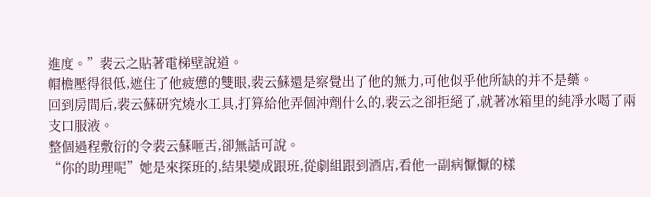進度。”裴云之貼著電梯壁說道。
帽檐壓得很低,遮住了他疲憊的雙眼,裴云蘇還是察覺出了他的無力,可他似乎他所缺的并不是藥。
回到房間后,裴云蘇研究燒水工具,打算給他弄個沖劑什么的,裴云之卻拒絕了,就著冰箱里的純凈水喝了兩支口服液。
整個過程敷衍的令裴云蘇咂舌,卻無話可說。
“你的助理呢”她是來探班的,結果變成跟班,從劇組跟到酒店,看他一副病懨懨的樣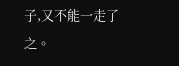子,又不能一走了之。